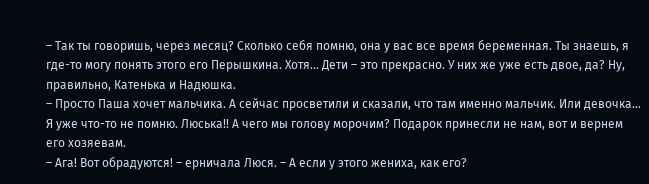– Так ты говоришь, через месяц? Сколько себя помню, она у вас все время беременная. Ты знаешь, я где-то могу понять этого его Перышкина. Хотя… Дети – это прекрасно. У них же уже есть двое, да? Ну, правильно, Катенька и Надюшка.
– Просто Паша хочет мальчика. А сейчас просветили и сказали, что там именно мальчик. Или девочка… Я уже что-то не помню. Люська!! А чего мы голову морочим? Подарок принесли не нам, вот и вернем его хозяевам.
– Ага! Вот обрадуются! – ерничала Люся. – А если у этого жениха, как его?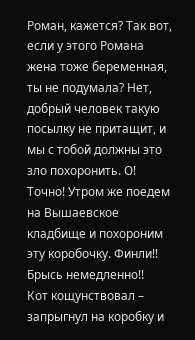Роман, кажется? Так вот, если у этого Романа жена тоже беременная, ты не подумала? Нет, добрый человек такую посылку не притащит, и мы с тобой должны это зло похоронить. О! Точно! Утром же поедем на Вышаевское кладбище и похороним эту коробочку. Финли!! Брысь немедленно!!
Кот кощунствовал – запрыгнул на коробку и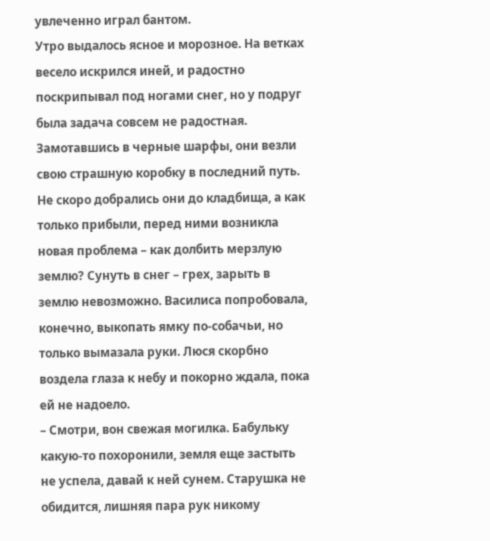увлеченно играл бантом.
Утро выдалось ясное и морозное. На ветках весело искрился иней, и радостно поскрипывал под ногами снег, но у подруг была задача совсем не радостная. Замотавшись в черные шарфы, они везли свою страшную коробку в последний путь. Не скоро добрались они до кладбища, а как только прибыли, перед ними возникла новая проблема – как долбить мерзлую землю? Сунуть в снег – грех, зарыть в землю невозможно. Василиса попробовала, конечно, выкопать ямку по-собачьи, но только вымазала руки. Люся скорбно воздела глаза к небу и покорно ждала, пока ей не надоело.
– Смотри, вон свежая могилка. Бабульку какую-то похоронили, земля еще застыть не успела, давай к ней сунем. Старушка не обидится, лишняя пара рук никому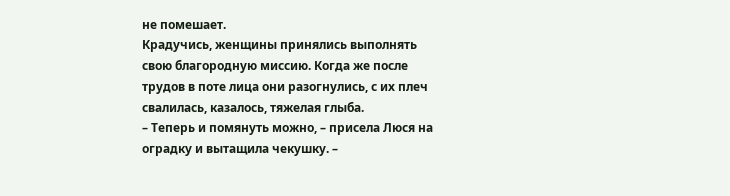не помешает.
Крадучись, женщины принялись выполнять свою благородную миссию. Когда же после трудов в поте лица они разогнулись, с их плеч свалилась, казалось, тяжелая глыба.
– Теперь и помянуть можно, – присела Люся на оградку и вытащила чекушку. –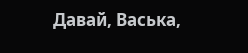Давай, Васька,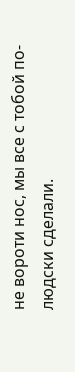не вороти нос, мы все с тобой по-людски сделали.